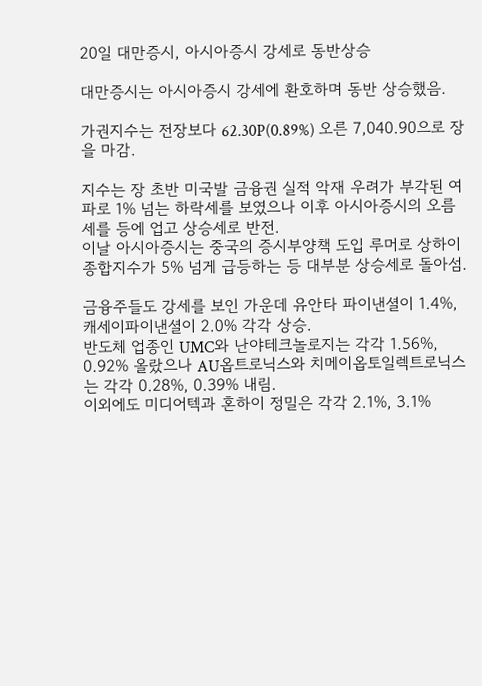20일 대만증시, 아시아증시 강세로 동반상승

대만증시는 아시아증시 강세에 환호하며 동반 상승했음.

가권지수는 전장보다 62.30P(0.89%) 오른 7,040.90으로 장을 마감.

지수는 장 초반 미국발 금융권 실적 악재 우려가 부각된 여파로 1% 넘는 하락세를 보였으나 이후 아시아증시의 오름세를 등에 업고 상승세로 반전.
이날 아시아증시는 중국의 증시부양책 도입 루머로 상하이종합지수가 5% 넘게 급등하는 등 대부분 상승세로 돌아섬.

금융주들도 강세를 보인 가운데 유안타 파이낸셜이 1.4%, 캐세이파이낸셜이 2.0% 각각 상승.
반도체 업종인 UMC와 난야테크놀로지는 각각 1.56%, 0.92% 올랐으나 AU옵트로닉스와 치메이옵토일렉트로닉스는 각각 0.28%, 0.39% 내림.
이외에도 미디어텍과 혼하이 정밀은 각각 2.1%, 3.1%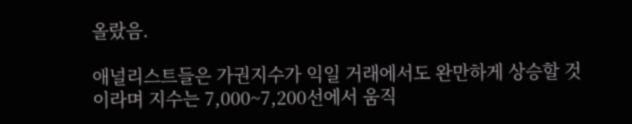올랐음.

애널리스트들은 가권지수가 익일 거래에서도 완만하게 상승할 것이라며 지수는 7,000~7,200선에서 움직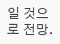일 것으로 전망.